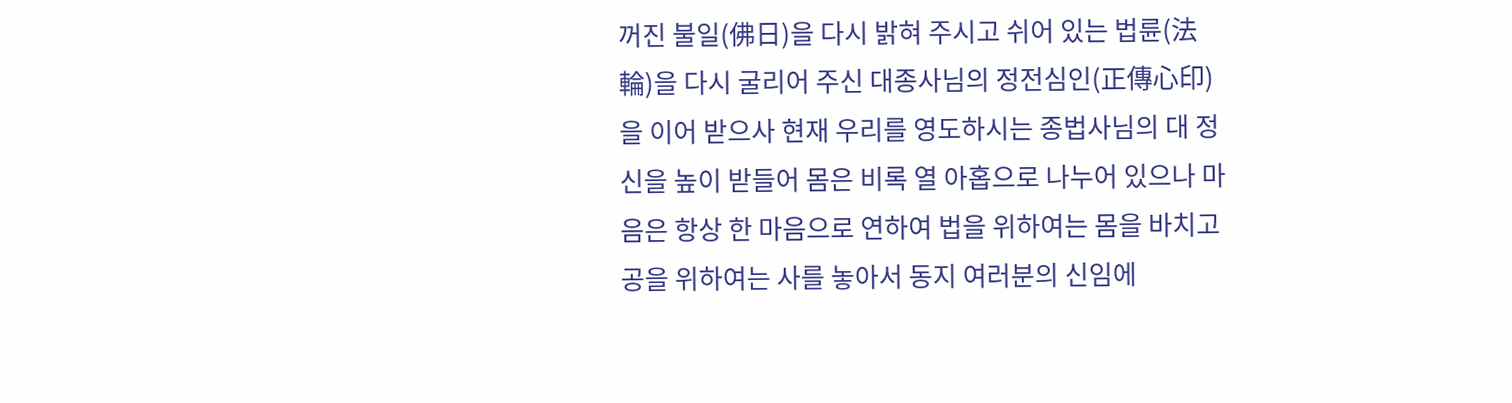꺼진 불일(佛日)을 다시 밝혀 주시고 쉬어 있는 법륜(法輪)을 다시 굴리어 주신 대종사님의 정전심인(正傳心印)을 이어 받으사 현재 우리를 영도하시는 종법사님의 대 정신을 높이 받들어 몸은 비록 열 아홉으로 나누어 있으나 마음은 항상 한 마음으로 연하여 법을 위하여는 몸을 바치고 공을 위하여는 사를 놓아서 동지 여러분의 신임에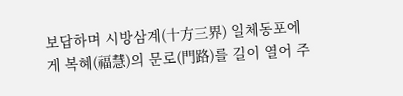보답하며 시방삼계(十方三界) 일체동포에게 복혜(福慧)의 문로(門路)를 길이 열어 주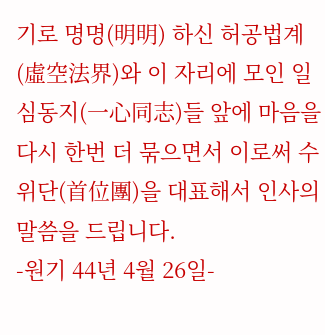기로 명명(明明) 하신 허공법계(虛空法界)와 이 자리에 모인 일심동지(一心同志)들 앞에 마음을 다시 한번 더 묶으면서 이로써 수위단(首位團)을 대표해서 인사의 말씀을 드립니다.
-원기 44년 4월 26일-